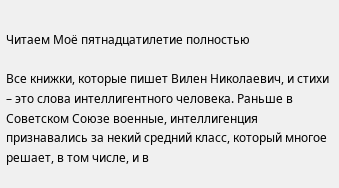Читаем Моё пятнадцатилетие полностью

Все книжки, которые пишет Вилен Николаевич, и стихи – это слова интеллигентного человека. Раньше в Советском Союзе военные, интеллигенция признавались за некий средний класс, который многое решает, в том числе, и в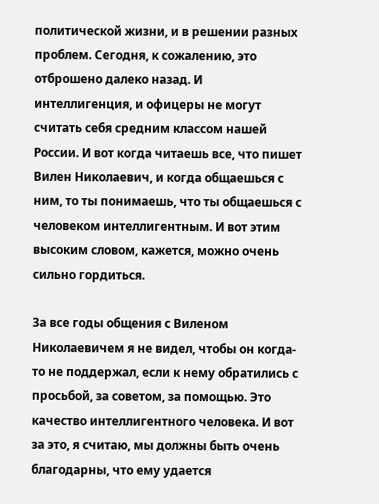политической жизни, и в решении разных проблем. Сегодня, к сожалению, это отброшено далеко назад. И интеллигенция, и офицеры не могут считать себя средним классом нашей России. И вот когда читаешь все, что пишет Вилен Николаевич, и когда общаешься с ним, то ты понимаешь, что ты общаешься с человеком интеллигентным. И вот этим высоким словом, кажется, можно очень сильно гордиться.

За все годы общения с Виленом Николаевичем я не видел, чтобы он когда-то не поддержал, если к нему обратились с просьбой, за советом, за помощью. Это качество интеллигентного человека. И вот за это, я считаю, мы должны быть очень благодарны, что ему удается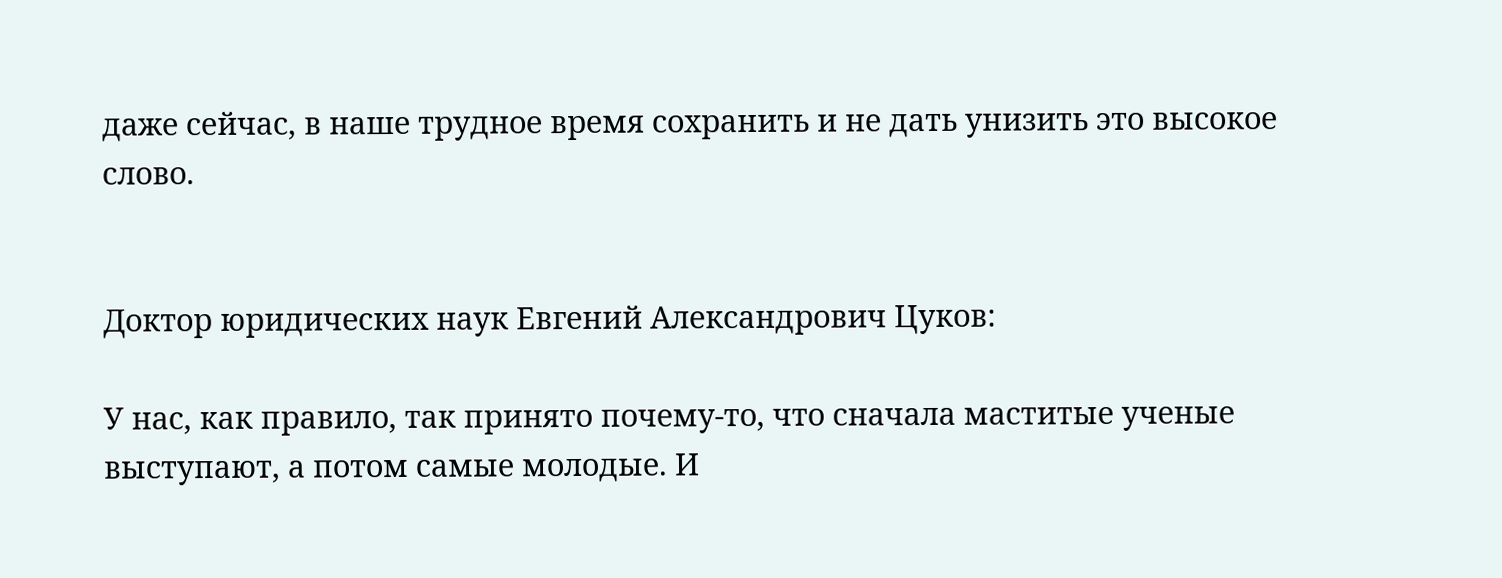даже сейчас, в наше трудное время сохранить и не дать унизить это высокое слово.


Доктор юридических наук Евгений Александрович Цуков:

У нас, как правило, так принято почему-то, что сначала маститые ученые выступают, а потом самые молодые. И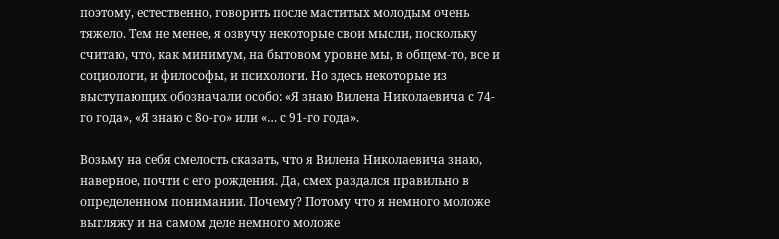поэтому, естественно, говорить после маститых молодым очень тяжело. Тем не менее, я озвучу некоторые свои мысли, поскольку считаю, что, как минимум, на бытовом уровне мы, в общем-то, все и социологи, и философы, и психологи. Но здесь некоторые из выступающих обозначали особо: «Я знаю Вилена Николаевича с 74-го года», «Я знаю с 8о-го» или «… с 91-го года».

Возьму на себя смелость сказать, что я Вилена Николаевича знаю, наверное, почти с его рождения. Да, смех раздался правильно в определенном понимании. Почему? Потому что я немного моложе выгляжу и на самом деле немного моложе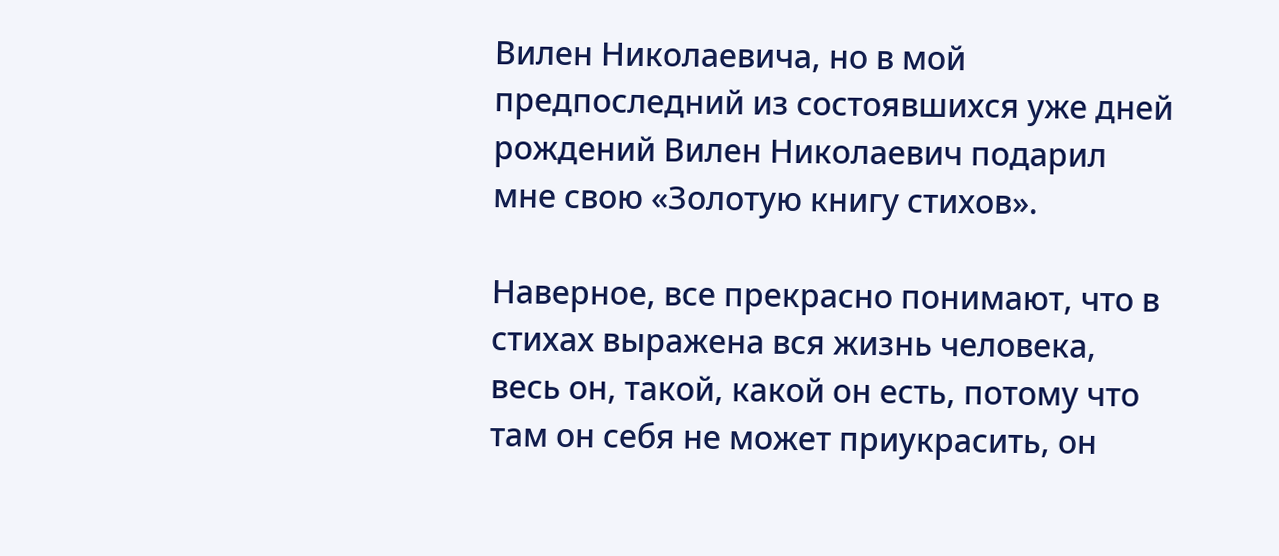Вилен Николаевича, но в мой предпоследний из состоявшихся уже дней рождений Вилен Николаевич подарил мне свою «Золотую книгу стихов».

Наверное, все прекрасно понимают, что в стихах выражена вся жизнь человека, весь он, такой, какой он есть, потому что там он себя не может приукрасить, он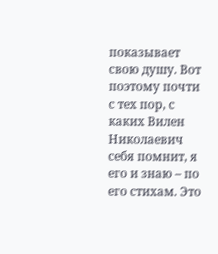показывает свою душу. Вот поэтому почти с тех пор, с каких Вилен Николаевич себя помнит, я его и знаю – по его стихам. Это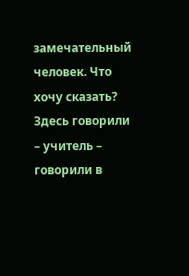замечательный человек. Что хочу сказать? Здесь говорили – учитель – говорили в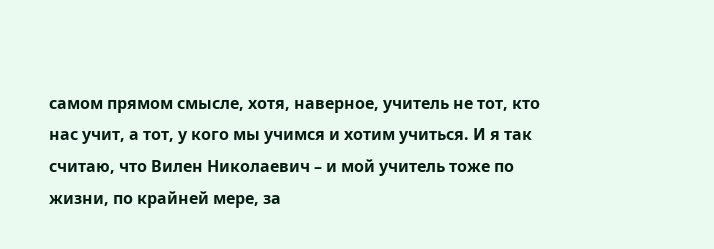самом прямом смысле, хотя, наверное, учитель не тот, кто нас учит, а тот, у кого мы учимся и хотим учиться. И я так считаю, что Вилен Николаевич – и мой учитель тоже по жизни, по крайней мере, за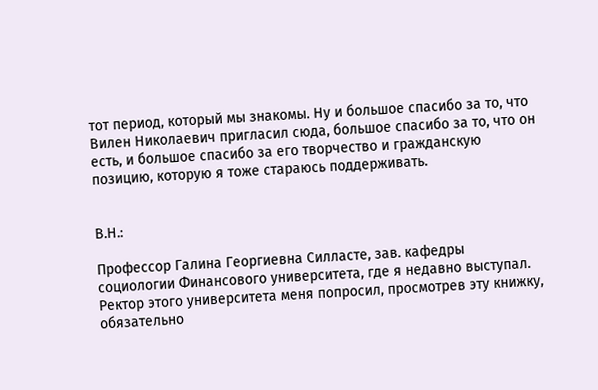тот период, который мы знакомы. Ну и большое спасибо за то, что Вилен Николаевич пригласил сюда, большое спасибо за то, что он есть, и большое спасибо за его творчество и гражданскую позицию, которую я тоже стараюсь поддерживать.


В.Н.:

Профессор Галина Георгиевна Силласте, зав. кафедры социологии Финансового университета, где я недавно выступал. Ректор этого университета меня попросил, просмотрев эту книжку, обязательно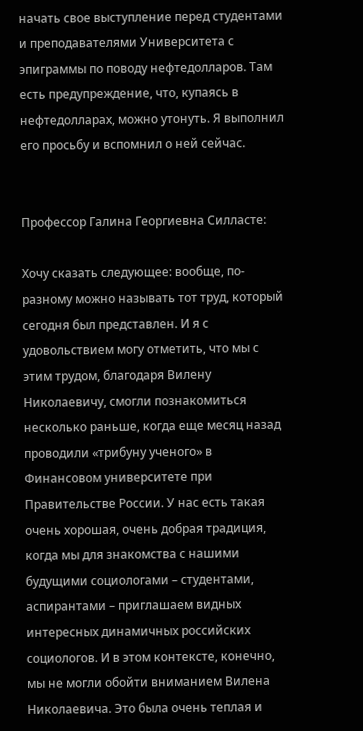начать свое выступление перед студентами и преподавателями Университета с эпиграммы по поводу нефтедолларов. Там есть предупреждение, что, купаясь в нефтедолларах, можно утонуть. Я выполнил его просьбу и вспомнил о ней сейчас.


Профессор Галина Георгиевна Силласте:

Хочу сказать следующее: вообще, по-разному можно называть тот труд, который сегодня был представлен. И я с удовольствием могу отметить, что мы с этим трудом, благодаря Вилену Николаевичу, смогли познакомиться несколько раньше, когда еще месяц назад проводили «трибуну ученого» в Финансовом университете при Правительстве России. У нас есть такая очень хорошая, очень добрая традиция, когда мы для знакомства с нашими будущими социологами – студентами, аспирантами – приглашаем видных интересных динамичных российских социологов. И в этом контексте, конечно, мы не могли обойти вниманием Вилена Николаевича. Это была очень теплая и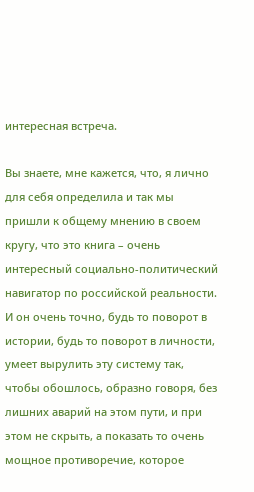интересная встреча.

Вы знаете, мне кажется, что, я лично для себя определила и так мы пришли к общему мнению в своем кругу, что это книга – очень интересный социально-политический навигатор по российской реальности. И он очень точно, будь то поворот в истории, будь то поворот в личности, умеет вырулить эту систему так, чтобы обошлось, образно говоря, без лишних аварий на этом пути, и при этом не скрыть, а показать то очень мощное противоречие, которое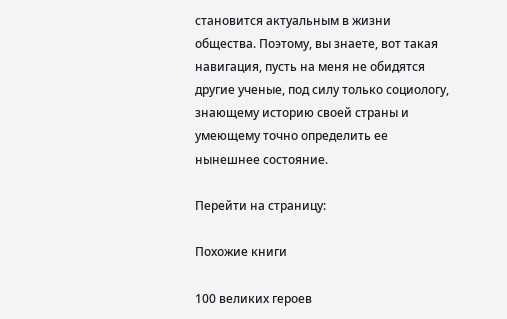становится актуальным в жизни общества. Поэтому, вы знаете, вот такая навигация, пусть на меня не обидятся другие ученые, под силу только социологу, знающему историю своей страны и умеющему точно определить ее нынешнее состояние.

Перейти на страницу:

Похожие книги

100 великих героев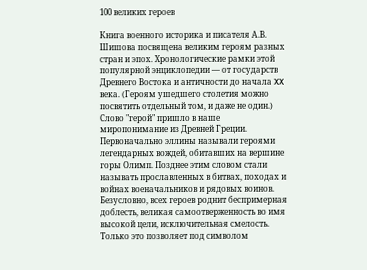100 великих героев

Книга военного историка и писателя А.В. Шишова посвящена великим героям разных стран и эпох. Хронологические рамки этой популярной энциклопедии — от государств Древнего Востока и античности до начала XX века. (Героям ушедшего столетия можно посвятить отдельный том, и даже не один.) Слово "герой" пришло в наше миропонимание из Древней Греции. Первоначально эллины называли героями легендарных вождей, обитавших на вершине горы Олимп. Позднее этим словом стали называть прославленных в битвах, походах и войнах военачальников и рядовых воинов. Безусловно, всех героев роднит беспримерная доблесть, великая самоотверженность во имя высокой цели, исключительная смелость. Только это позволяет под символом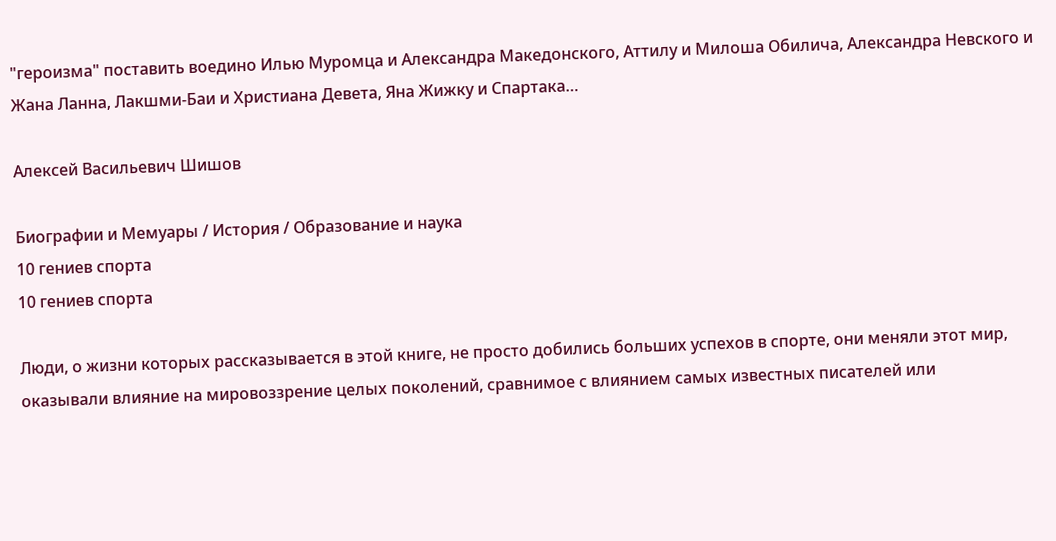"героизма" поставить воедино Илью Муромца и Александра Македонского, Аттилу и Милоша Обилича, Александра Невского и Жана Ланна, Лакшми-Баи и Христиана Девета, Яна Жижку и Спартака…

Алексей Васильевич Шишов

Биографии и Мемуары / История / Образование и наука
10 гениев спорта
10 гениев спорта

Люди, о жизни которых рассказывается в этой книге, не просто добились больших успехов в спорте, они меняли этот мир, оказывали влияние на мировоззрение целых поколений, сравнимое с влиянием самых известных писателей или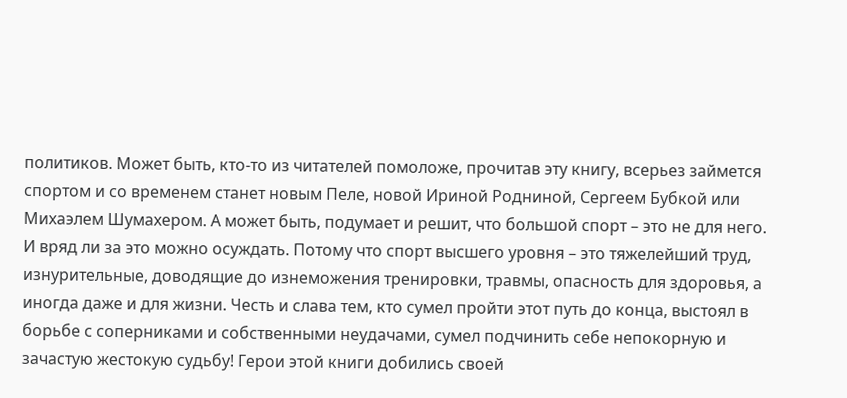политиков. Может быть, кто-то из читателей помоложе, прочитав эту книгу, всерьез займется спортом и со временем станет новым Пеле, новой Ириной Родниной, Сергеем Бубкой или Михаэлем Шумахером. А может быть, подумает и решит, что большой спорт – это не для него. И вряд ли за это можно осуждать. Потому что спорт высшего уровня – это тяжелейший труд, изнурительные, доводящие до изнеможения тренировки, травмы, опасность для здоровья, а иногда даже и для жизни. Честь и слава тем, кто сумел пройти этот путь до конца, выстоял в борьбе с соперниками и собственными неудачами, сумел подчинить себе непокорную и зачастую жестокую судьбу! Герои этой книги добились своей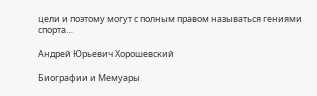цели и поэтому могут с полным правом называться гениями спорта…

Андрей Юрьевич Хорошевский

Биографии и Мемуары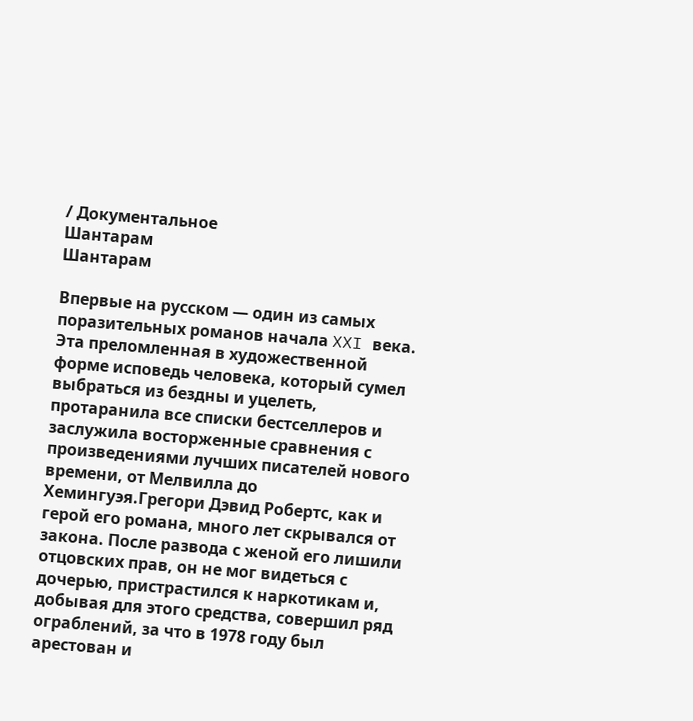/ Документальное
Шантарам
Шантарам

Впервые на русском — один из самых поразительных романов начала XXI века. Эта преломленная в художественной форме исповедь человека, который сумел выбраться из бездны и уцелеть, протаранила все списки бестселлеров и заслужила восторженные сравнения с произведениями лучших писателей нового времени, от Мелвилла до Хемингуэя.Грегори Дэвид Робертс, как и герой его романа, много лет скрывался от закона. После развода с женой его лишили отцовских прав, он не мог видеться с дочерью, пристрастился к наркотикам и, добывая для этого средства, совершил ряд ограблений, за что в 1978 году был арестован и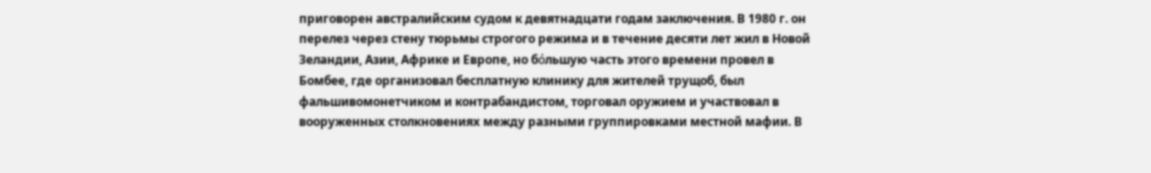приговорен австралийским судом к девятнадцати годам заключения. В 1980 г. он перелез через стену тюрьмы строгого режима и в течение десяти лет жил в Новой Зеландии, Азии, Африке и Европе, но бόльшую часть этого времени провел в Бомбее, где организовал бесплатную клинику для жителей трущоб, был фальшивомонетчиком и контрабандистом, торговал оружием и участвовал в вооруженных столкновениях между разными группировками местной мафии. В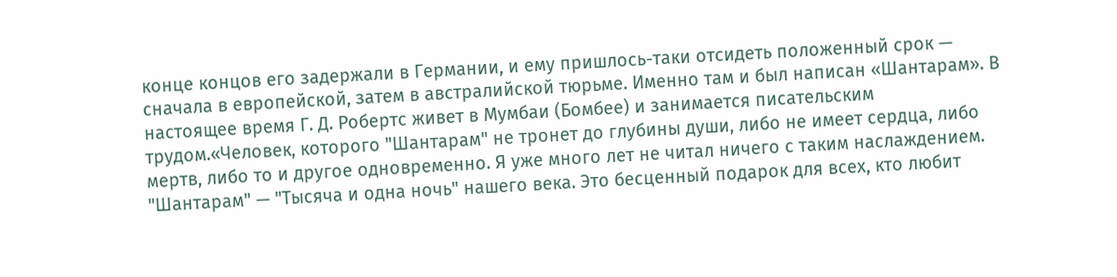конце концов его задержали в Германии, и ему пришлось-таки отсидеть положенный срок — сначала в европейской, затем в австралийской тюрьме. Именно там и был написан «Шантарам». В настоящее время Г. Д. Робертс живет в Мумбаи (Бомбее) и занимается писательским трудом.«Человек, которого "Шантарам" не тронет до глубины души, либо не имеет сердца, либо мертв, либо то и другое одновременно. Я уже много лет не читал ничего с таким наслаждением. "Шантарам" — "Тысяча и одна ночь" нашего века. Это бесценный подарок для всех, кто любит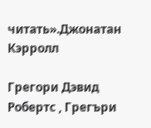читать».Джонатан Кэрролл

Грегори Дэвид Робертс , Грегъри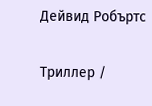Дейвид Робъртс

Триллер /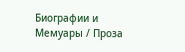Биографии и Мемуары / Проза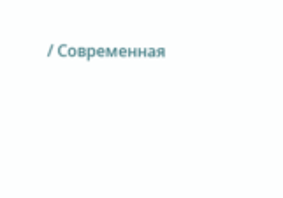/ Современная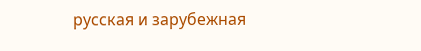русская и зарубежная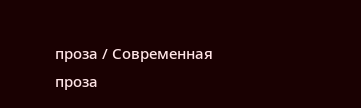проза / Современная проза